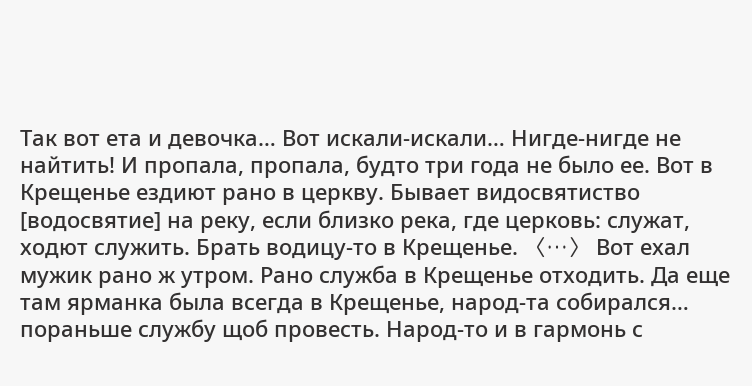Так вот ета и девочка… Вот искали-искали… Нигде-нигде не найтить! И пропала, пропала, будто три года не было ее. Вот в Крещенье ездиют рано в церкву. Бывает видосвятиство [водосвятие] на реку, если близко река, где церковь: служат, ходют служить. Брать водицу-то в Крещенье. 〈…〉 Вот ехал мужик рано ж утром. Рано служба в Крещенье отходить. Да еще там ярманка была всегда в Крещенье, народ-та собирался… пораньше службу щоб провесть. Народ-то и в гармонь с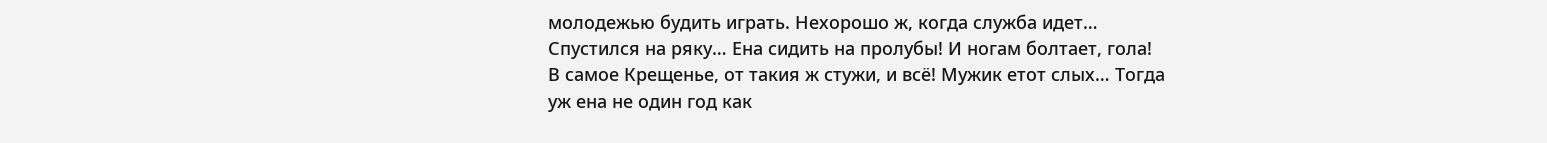молодежью будить играть. Нехорошо ж, когда служба идет… Спустился на ряку… Ена сидить на пролубы! И ногам болтает, гола! В самое Крещенье, от такия ж стужи, и всё! Мужик етот слых… Тогда уж ена не один год как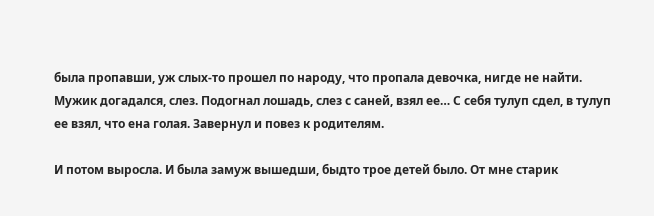была пропавши, уж слых-то прошел по народу, что пропала девочка, нигде не найти. Мужик догадался, слез. Подогнал лошадь, слез с саней, взял ее… С себя тулуп сдел, в тулуп ее взял, что ена голая. Завернул и повез к родителям.

И потом выросла. И была замуж вышедши, быдто трое детей было. От мне старик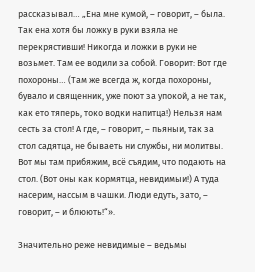рассказывал… „Ена мне кумой, – говорит, – была. Так ена хотя бы ложку в руки взяла не перекрястивши! Никогда и ложки в руки не возьмет. Там ее водили за собой. Говорит: Вот где похороны… (Там же всегда ж, когда похороны, бувало и священник, уже поют за упокой, а не так, как ето тяперь, токо водки напитца!) Нельзя нам сесть за стол! А где, – говорит, – пьяныи, так за стол садятца, не бываеть ни службы, ни молитвы. Вот мы там прибяжим, всё съядим, что подають на стол. (Вот оны как кормятца, невидимыи!) А туда насерим, нассым в чашки. Люди едуть, зато, – говорит, – и блюють!“».

Значительно реже невидимые – ведьмы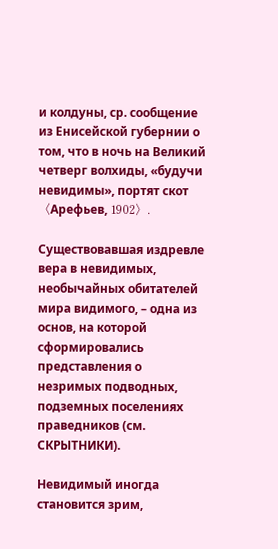и колдуны, ср. сообщение из Енисейской губернии о том, что в ночь на Великий четверг волхиды, «будучи невидимы», портят скот 〈Арефьев, 1902〉.

Существовавшая издревле вера в невидимых, необычайных обитателей мира видимого, – одна из основ, на которой сформировались представления о незримых подводных, подземных поселениях праведников (см. СКРЫТНИКИ).

Невидимый иногда становится зрим,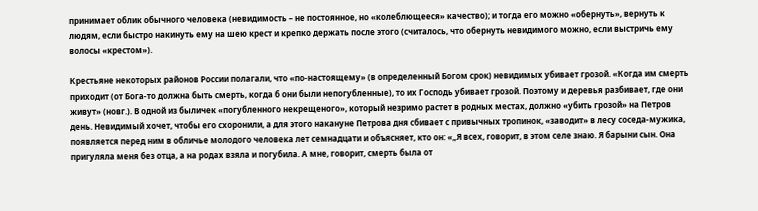принимает облик обычного человека (невидимость – не постоянное, но «колеблющееся» качество); и тогда его можно «обернуть», вернуть к людям, если быстро накинуть ему на шею крест и крепко держать после этого (считалось, что обернуть невидимого можно, если выстричь ему волосы «крестом»).

Крестьяне некоторых районов России полагали, что «по-настоящему» (в определенный Богом срок) невидимых убивает грозой. «Когда им смерть приходит (от Бога-то должна быть смерть, когда б они были непогубленные), то их Господь убивает грозой. Поэтому и деревья разбивает, где они живут» (новг.). В одной из быличек «погубленного некрещеного», который незримо растет в родных местах, должно «убить грозой» на Петров день. Невидимый хочет, чтобы его схоронили, а для этого накануне Петрова дня сбивает с привычных тропинок, «заводит» в лесу соседа-мужика, появляется перед ним в обличье молодого человека лет семнадцати и объясняет, кто он: «„Я всех, говорит, в этом селе знаю. Я барыни сын. Она пригуляла меня без отца, а на родах взяла и погубила. А мне, говорит, смерть была от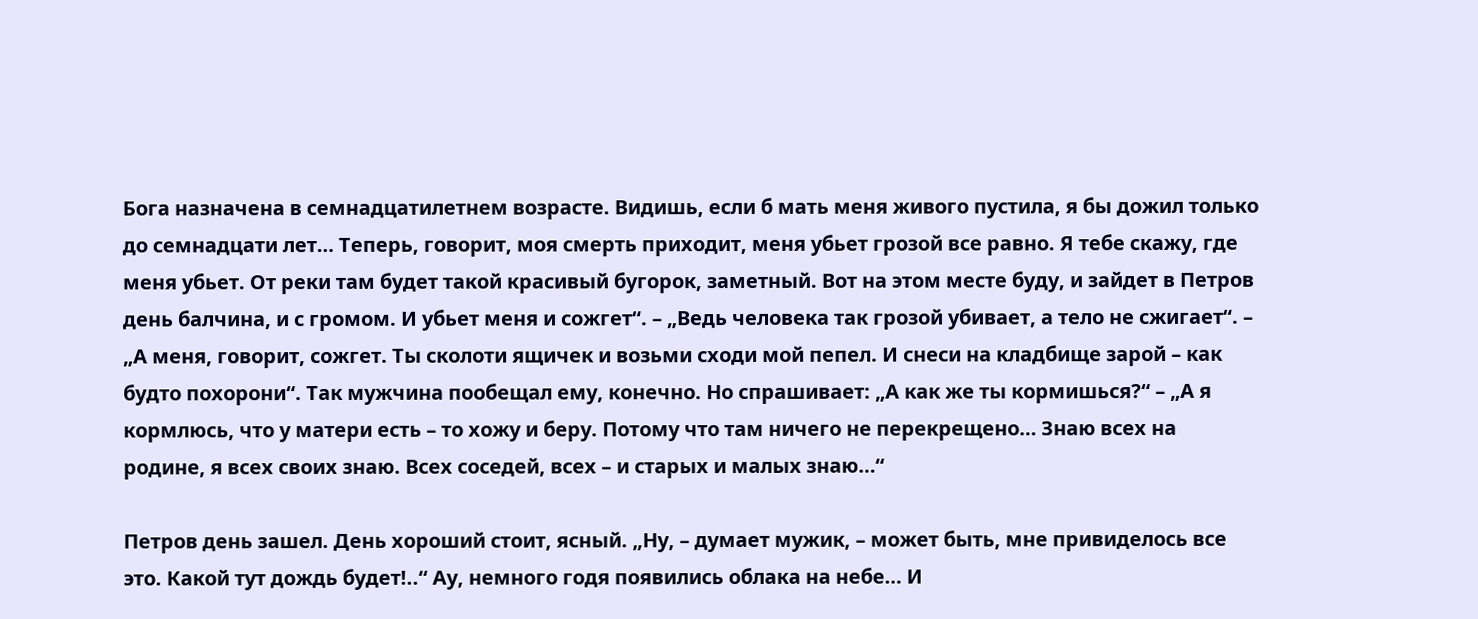Бога назначена в семнадцатилетнем возрасте. Видишь, если б мать меня живого пустила, я бы дожил только до семнадцати лет… Теперь, говорит, моя смерть приходит, меня убьет грозой все равно. Я тебе скажу, где меня убьет. От реки там будет такой красивый бугорок, заметный. Вот на этом месте буду, и зайдет в Петров день балчина, и с громом. И убьет меня и сожгет“. – „Ведь человека так грозой убивает, а тело не сжигает“. – „А меня, говорит, сожгет. Ты сколоти ящичек и возьми сходи мой пепел. И снеси на кладбище зарой – как будто похорони“. Так мужчина пообещал ему, конечно. Но спрашивает: „А как же ты кормишься?“ – „А я кормлюсь, что у матери есть – то хожу и беру. Потому что там ничего не перекрещено… Знаю всех на родине, я всех своих знаю. Всех соседей, всех – и старых и малых знаю…“

Петров день зашел. День хороший стоит, ясный. „Ну, – думает мужик, – может быть, мне привиделось все это. Какой тут дождь будет!..“ Ау, немного годя появились облака на небе… И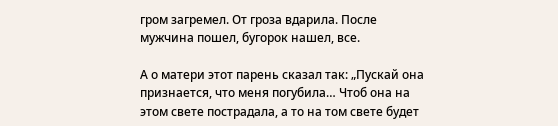гром загремел. От гроза вдарила. После мужчина пошел, бугорок нашел, все.

А о матери этот парень сказал так: „Пускай она признается, что меня погубила… Чтоб она на этом свете пострадала, а то на том свете будет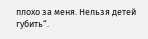плохо за меня. Нельзя детей губить“.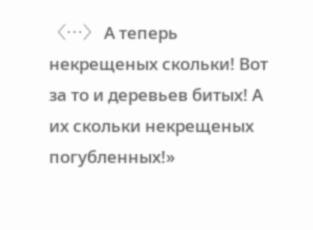〈…〉 А теперь некрещеных скольки! Вот за то и деревьев битых! А их скольки некрещеных погубленных!»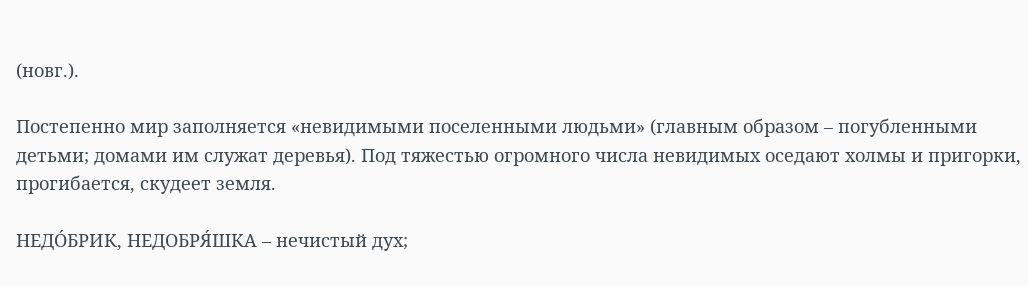(новг.).

Постепенно мир заполняется «невидимыми поселенными людьми» (главным образом – погубленными детьми; домами им служат деревья). Под тяжестью огромного числа невидимых оседают холмы и пригорки, прогибается, скудеет земля.

НЕДО́БРИК, НЕДОБРЯ́ШКА – нечистый дух;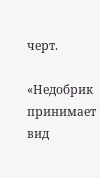черт.

«Недобрик принимает вид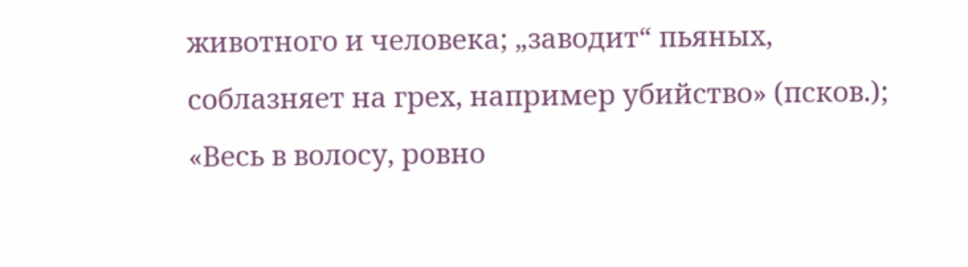животного и человека; „заводит“ пьяных, соблазняет на грех, например убийство» (псков.); «Весь в волосу, ровно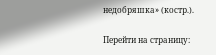недобряшка» (костр.).

Перейти на страницу: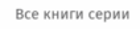Все книги серии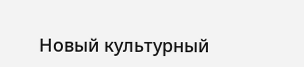Новый культурный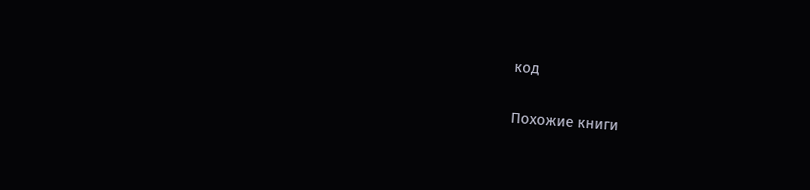код

Похожие книги